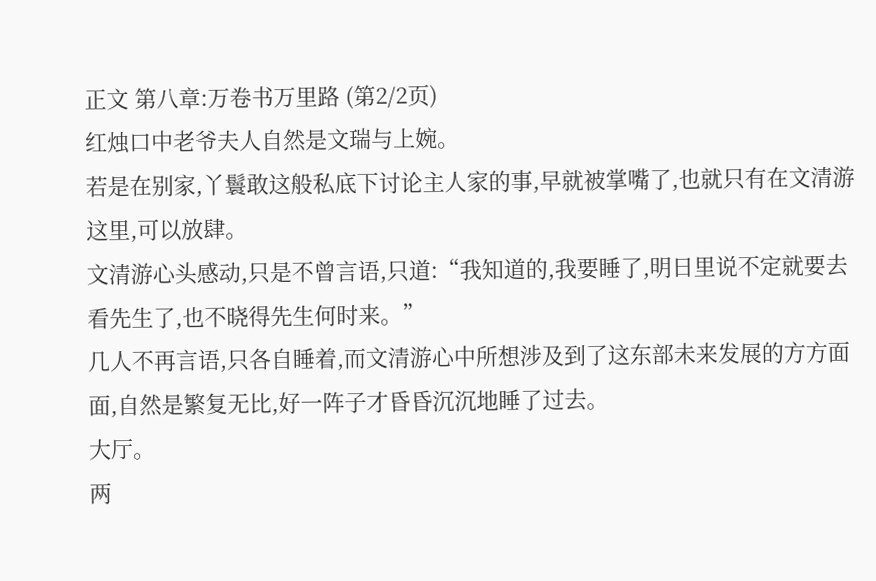正文 第八章:万卷书万里路 (第2/2页)
红烛口中老爷夫人自然是文瑞与上婉。
若是在别家,丫鬟敢这般私底下讨论主人家的事,早就被掌嘴了,也就只有在文清游这里,可以放肆。
文清游心头感动,只是不曾言语,只道:“我知道的,我要睡了,明日里说不定就要去看先生了,也不晓得先生何时来。”
几人不再言语,只各自睡着,而文清游心中所想涉及到了这东部未来发展的方方面面,自然是繁复无比,好一阵子才昏昏沉沉地睡了过去。
大厅。
两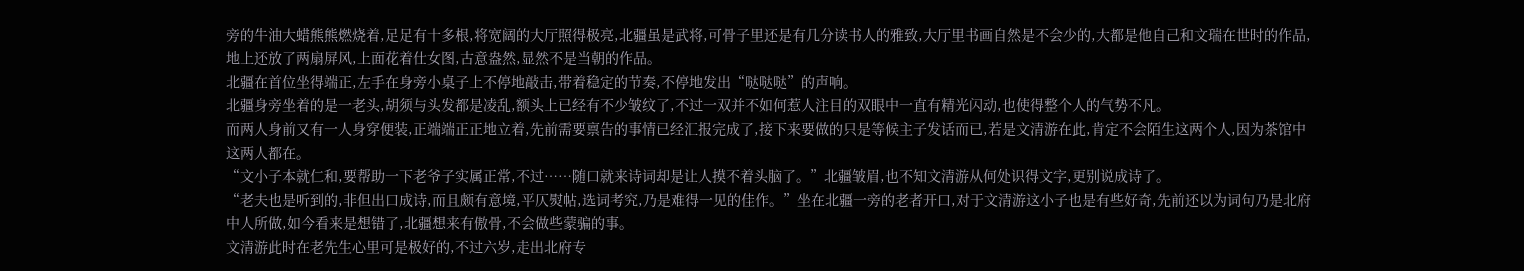旁的牛油大蜡熊熊燃烧着,足足有十多根,将宽阔的大厅照得极亮,北疆虽是武将,可骨子里还是有几分读书人的雅致,大厅里书画自然是不会少的,大都是他自己和文瑞在世时的作品,地上还放了两扇屏风,上面花着仕女图,古意盎然,显然不是当朝的作品。
北疆在首位坐得端正,左手在身旁小桌子上不停地敲击,带着稳定的节奏,不停地发出“哒哒哒”的声响。
北疆身旁坐着的是一老头,胡须与头发都是凌乱,额头上已经有不少皱纹了,不过一双并不如何惹人注目的双眼中一直有精光闪动,也使得整个人的气势不凡。
而两人身前又有一人身穿便装,正端端正正地立着,先前需要禀告的事情已经汇报完成了,接下来要做的只是等候主子发话而已,若是文清游在此,肯定不会陌生这两个人,因为茶馆中这两人都在。
“文小子本就仁和,要帮助一下老爷子实属正常,不过……随口就来诗词却是让人摸不着头脑了。”北疆皱眉,也不知文清游从何处识得文字,更别说成诗了。
“老夫也是听到的,非但出口成诗,而且颇有意境,平仄熨帖,选词考究,乃是难得一见的佳作。”坐在北疆一旁的老者开口,对于文清游这小子也是有些好奇,先前还以为词句乃是北府中人所做,如今看来是想错了,北疆想来有傲骨,不会做些蒙骗的事。
文清游此时在老先生心里可是极好的,不过六岁,走出北府专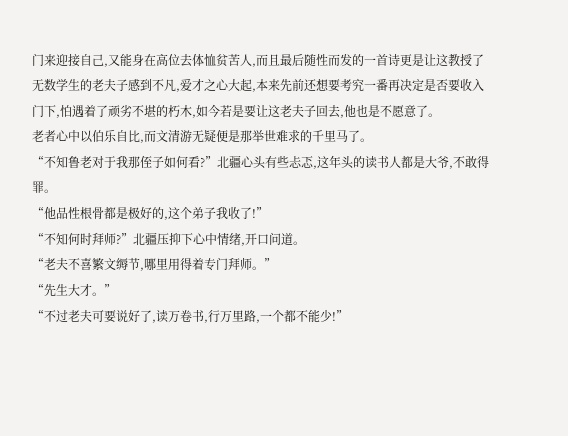门来迎接自己,又能身在高位去体恤贫苦人,而且最后随性而发的一首诗更是让这教授了无数学生的老夫子感到不凡,爱才之心大起,本来先前还想要考究一番再决定是否要收入门下,怕遇着了顽劣不堪的朽木,如今若是要让这老夫子回去,他也是不愿意了。
老者心中以伯乐自比,而文清游无疑便是那举世难求的千里马了。
“不知鲁老对于我那侄子如何看?”北疆心头有些忐忑,这年头的读书人都是大爷,不敢得罪。
“他品性根骨都是极好的,这个弟子我收了!”
“不知何时拜师?”北疆压抑下心中情绪,开口问道。
“老夫不喜繁文缛节,哪里用得着专门拜师。”
“先生大才。”
“不过老夫可要说好了,读万卷书,行万里路,一个都不能少!”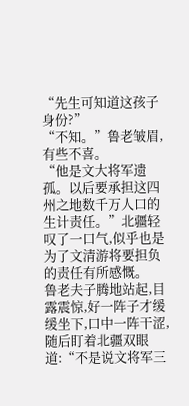“先生可知道这孩子身份?”
“不知。”鲁老皱眉,有些不喜。
“他是文大将军遗孤。以后要承担这四州之地数千万人口的生计责任。”北疆轻叹了一口气,似乎也是为了文清游将要担负的责任有所感慨。
鲁老夫子腾地站起,目露震惊,好一阵子才缓缓坐下,口中一阵干涩,随后盯着北疆双眼道:“不是说文将军三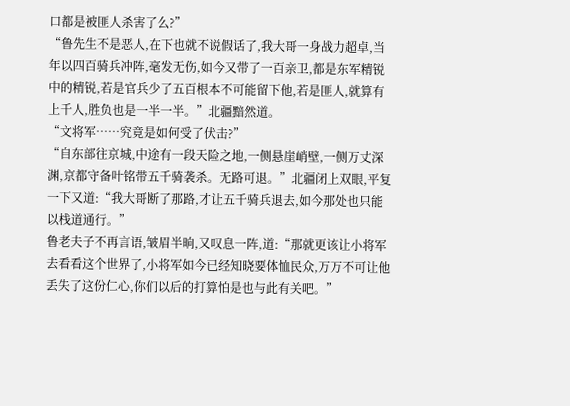口都是被匪人杀害了么?”
“鲁先生不是恶人,在下也就不说假话了,我大哥一身战力超卓,当年以四百骑兵冲阵,毫发无伤,如今又带了一百亲卫,都是东军精锐中的精锐,若是官兵少了五百根本不可能留下他,若是匪人,就算有上千人,胜负也是一半一半。”北疆黯然道。
“文将军……究竟是如何受了伏击?”
“自东部往京城,中途有一段天险之地,一侧悬崖峭壁,一侧万丈深渊,京都守备叶铭带五千骑袭杀。无路可退。”北疆闭上双眼,平复一下又道:“我大哥断了那路,才让五千骑兵退去,如今那处也只能以栈道通行。”
鲁老夫子不再言语,皱眉半晌,又叹息一阵,道:“那就更该让小将军去看看这个世界了,小将军如今已经知晓要体恤民众,万万不可让他丢失了这份仁心,你们以后的打算怕是也与此有关吧。”